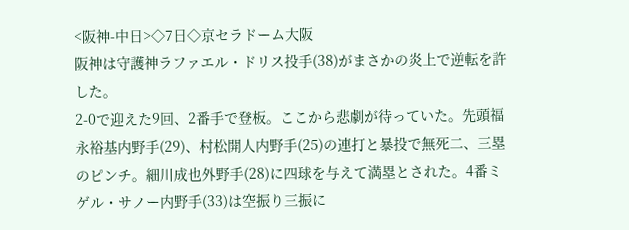<阪神-中日>◇7日◇京セラドーム大阪
阪神は守護神ラファエル・ドリス投手(38)がまさかの炎上で逆転を許した。
2-0で迎えた9回、2番手で登板。ここから悲劇が待っていた。先頭福永裕基内野手(29)、村松開人内野手(25)の連打と暴投で無死二、三塁のピンチ。細川成也外野手(28)に四球を与えて満塁とされた。4番ミゲル・サノー内野手(33)は空振り三振に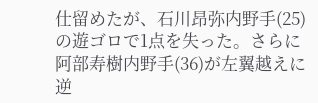仕留めたが、石川昂弥内野手(25)の遊ゴロで1点を失った。さらに阿部寿樹内野手(36)が左翼越えに逆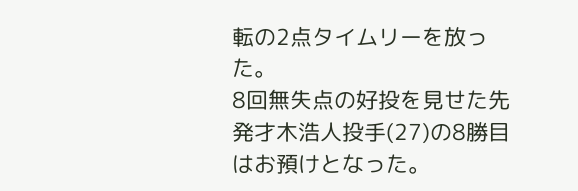転の2点タイムリーを放った。
8回無失点の好投を見せた先発才木浩人投手(27)の8勝目はお預けとなった。